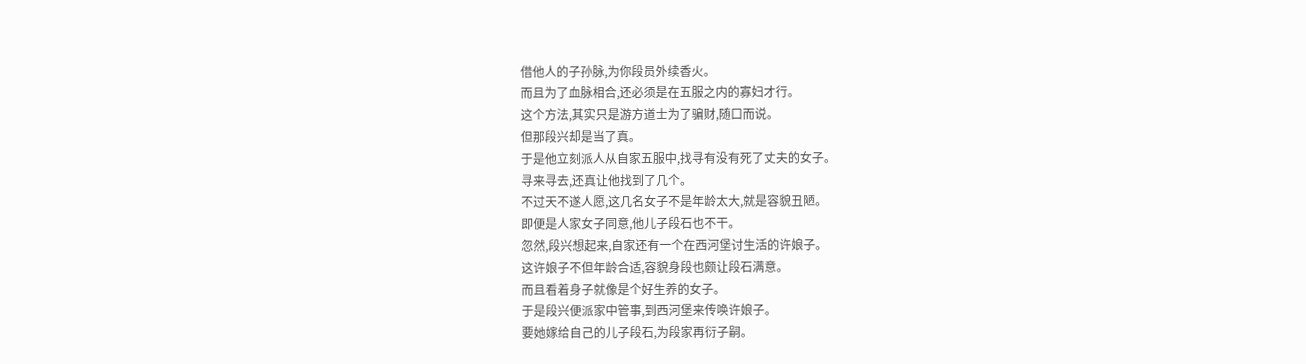借他人的子孙脉,为你段员外续香火。
而且为了血脉相合,还必须是在五服之内的寡妇才行。
这个方法,其实只是游方道士为了骗财,随口而说。
但那段兴却是当了真。
于是他立刻派人从自家五服中,找寻有没有死了丈夫的女子。
寻来寻去,还真让他找到了几个。
不过天不遂人愿,这几名女子不是年龄太大,就是容貌丑陋。
即便是人家女子同意,他儿子段石也不干。
忽然,段兴想起来,自家还有一个在西河堡讨生活的许娘子。
这许娘子不但年龄合适,容貌身段也颇让段石满意。
而且看着身子就像是个好生养的女子。
于是段兴便派家中管事,到西河堡来传唤许娘子。
要她嫁给自己的儿子段石,为段家再衍子嗣。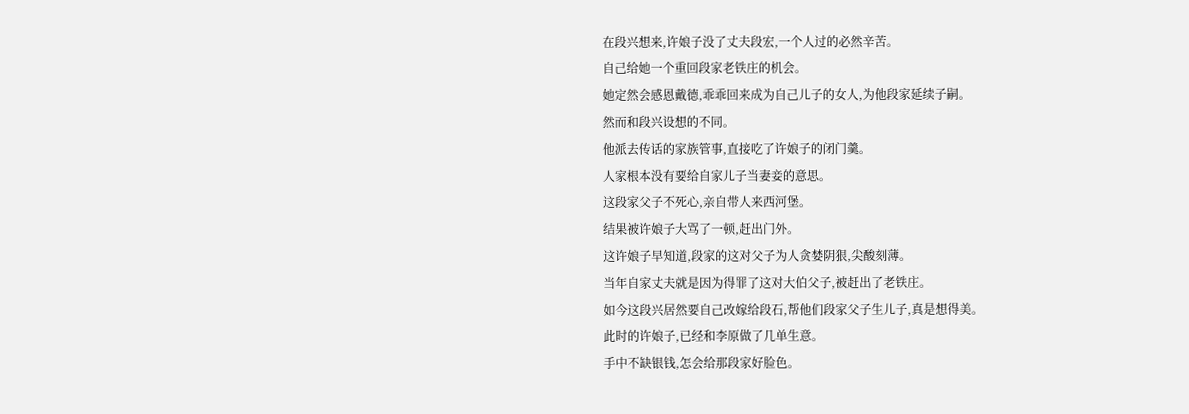在段兴想来,许娘子没了丈夫段宏,一个人过的必然辛苦。
自己给她一个重回段家老铁庄的机会。
她定然会感恩戴德,乖乖回来成为自己儿子的女人,为他段家延续子嗣。
然而和段兴设想的不同。
他派去传话的家族管事,直接吃了许娘子的闭门羹。
人家根本没有要给自家儿子当妻妾的意思。
这段家父子不死心,亲自带人来西河堡。
结果被许娘子大骂了一顿,赶出门外。
这许娘子早知道,段家的这对父子为人贪婪阴狠,尖酸刻薄。
当年自家丈夫就是因为得罪了这对大伯父子,被赶出了老铁庄。
如今这段兴居然要自己改嫁给段石,帮他们段家父子生儿子,真是想得美。
此时的许娘子,已经和李原做了几单生意。
手中不缺银钱,怎会给那段家好脸色。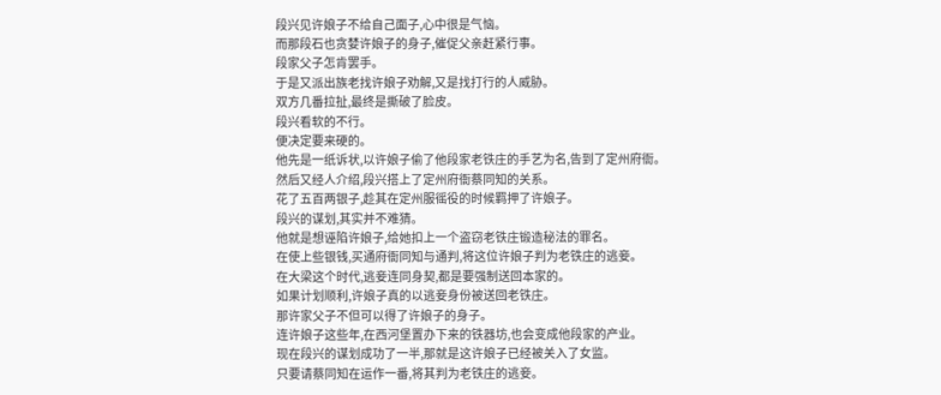段兴见许娘子不给自己面子,心中很是气恼。
而那段石也贪婪许娘子的身子,催促父亲赶紧行事。
段家父子怎肯罢手。
于是又派出族老找许娘子劝解,又是找打行的人威胁。
双方几番拉扯,最终是撕破了脸皮。
段兴看软的不行。
便决定要来硬的。
他先是一纸诉状,以许娘子偷了他段家老铁庄的手艺为名,告到了定州府衙。
然后又经人介绍,段兴搭上了定州府衙蔡同知的关系。
花了五百两银子,趁其在定州服徭役的时候羁押了许娘子。
段兴的谋划,其实并不难猜。
他就是想诬陷许娘子,给她扣上一个盗窃老铁庄锻造秘法的罪名。
在使上些银钱,买通府衙同知与通判,将这位许娘子判为老铁庄的逃妾。
在大梁这个时代,逃妾连同身契,都是要强制送回本家的。
如果计划顺利,许娘子真的以逃妾身份被送回老铁庄。
那许家父子不但可以得了许娘子的身子。
连许娘子这些年,在西河堡置办下来的铁器坊,也会变成他段家的产业。
现在段兴的谋划成功了一半,那就是这许娘子已经被关入了女监。
只要请蔡同知在运作一番,将其判为老铁庄的逃妾。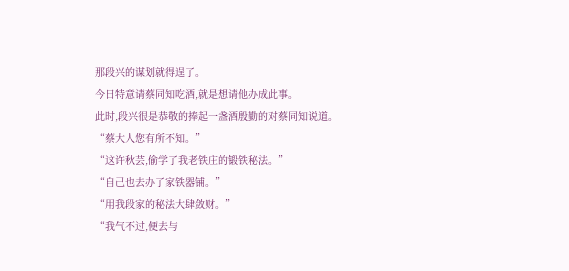那段兴的谋划就得逞了。
今日特意请蔡同知吃酒,就是想请他办成此事。
此时,段兴很是恭敬的捧起一盏酒殷勤的对蔡同知说道。
“蔡大人您有所不知。”
“这许秋芸,偷学了我老铁庄的锻铁秘法。”
“自己也去办了家铁器铺。”
“用我段家的秘法大肆敛财。”
“我气不过,便去与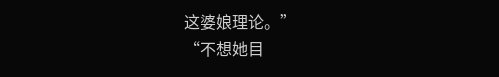这婆娘理论。”
“不想她目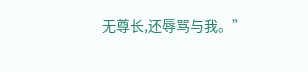无尊长,还辱骂与我。”